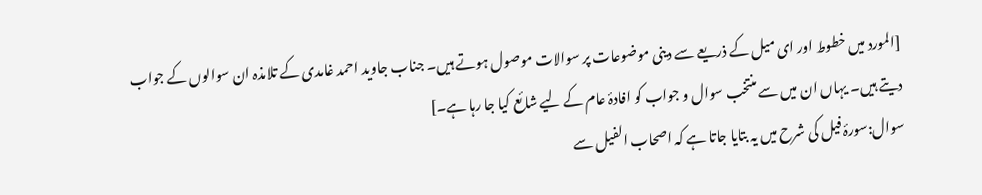[المورد میں خطوط اور ای میل کے ذریعے سے دینی موضوعات پر سوالات موصول ہوتے ہیں۔ جناب جاوید احمد غامدی کے تلامذہ ان سوالوں کے جواب دیتے ہیں۔ یہاں ان میں سے منتخب سوال و جواب کو افادۂ عام کے لیے شائع کیا جا رہا ہے۔]
سوال:سورۂ فیل کی شرح میں یہ بتایا جاتا ہے کہ اصحاب الفیل سے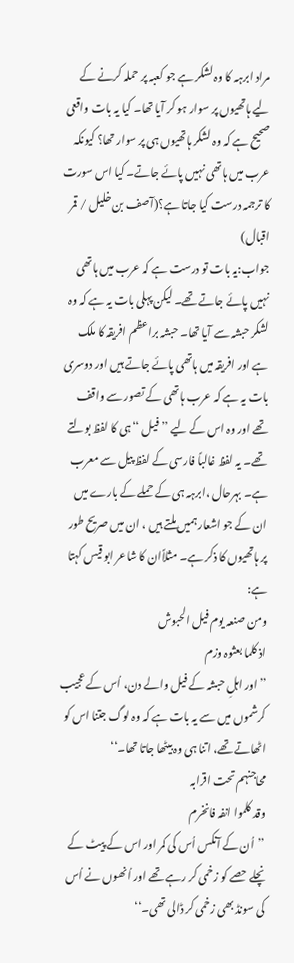مراد ابرہہ کا وہ لشکر ہے جو کعبہ پر حملہ کرنے کے لیے ہاتھیوں پر سوار ہو کر آیا تھا۔ کیا یہ بات واقعی صحیح ہے کہ وہ لشکر ہاتھیوں ہی پر سوار تھا؟ کیونکہ عرب میں ہاتھی نہیں پائے جاتے۔ کیا اس سورت کا ترجمہ درست کیا جاتا ہے؟(آصف بن خلیل / قمر اقبال)
جواب:یہ بات تو درست ہے کہ عرب میں ہاتھی نہیں پائے جاتے تھے۔ لیکن پہلی بات یہ ہے کہ وہ لشکر حبشہ سے آیا تھا۔ حبشہ براعظم افریقہ کا ملک ہے اور افریقہ میں ہاتھی پائے جاتے ہیں اور دوسری بات یہ ہے کہ عرب ہاتھی کے تصور سے واقف تھے اور وہ اس کے لیے ’’فیل ‘‘ہی کا لفظ بولتے تھے۔ یہ لفظ غالباً فارسی کے لفظ پیل سے معرب ہے۔ بہرحال ،ابرہہ ہی کے حملے کے بارے میں ان کے جو اشعار ہمیں ملتے ہیں ، ان میں صریح طور پر ہاتھیوں کا ذکر ہے۔ مثلاًان کا شاعر ابو قیس کہتا ہے:
ومن صنعہ یوم فیل الحبوش
اذ کلما بعثوہ وزم
’’اور اہلِ حبشہ کے فیل والے دن، اُس کے عجیب کرشموں میں سے یہ بات ہے کہ وہ لوگ جتنا اس کو اٹھاتے تھے، اتنا ہی وہ بیٹھا جاتا تھا۔‘‘
محاجنہم تحت اقرابہ
وقد کلموا انفہ فانخرم
’’اُن کے آنکس اُس کی کمر اور اس کے پیٹ کے نچلے حصے کو زخمی کر رہے تھے اور اُنھوں نے اُس کی سونڈ بھی زخمی کر ڈالی تھی۔‘‘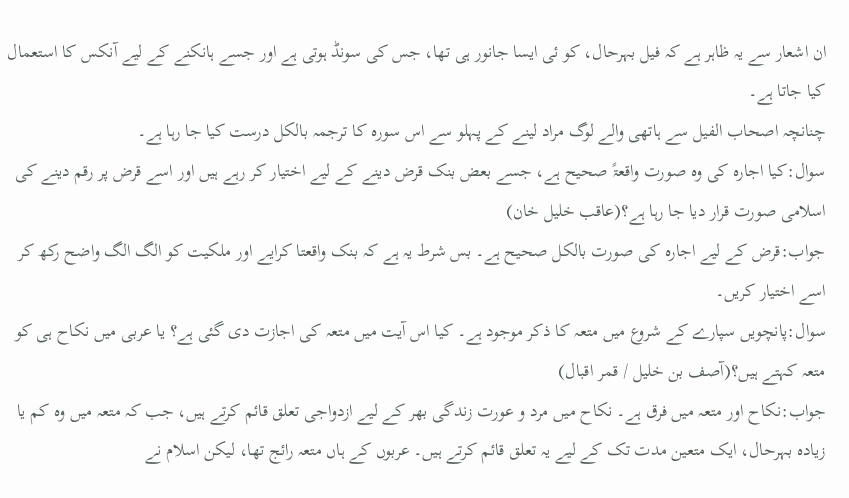ان اشعار سے یہ ظاہر ہے کہ فیل بہرحال، کو ئی ایسا جانور ہی تھا، جس کی سونڈ ہوتی ہے اور جسے ہانکنے کے لیے آنکس کا استعمال کیا جاتا ہے۔
چنانچہ اصحاب الفیل سے ہاتھی والے لوگ مراد لینے کے پہلو سے اس سورہ کا ترجمہ بالکل درست کیا جا رہا ہے۔
سوال:کیا اجارہ کی وہ صورت واقعۃً صحیح ہے، جسے بعض بنک قرض دینے کے لیے اختیار کر رہے ہیں اور اسے قرض پر رقم دینے کی اسلامی صورت قرار دیا جا رہا ہے؟(عاقب خلیل خان)
جواب:قرض کے لیے اجارہ کی صورت بالکل صحیح ہے۔ بس شرط یہ ہے کہ بنک واقعتا کرایے اور ملکیت کو الگ الگ واضح رکھ کر اسے اختیار کریں۔
سوال:پانچویں سپارے کے شروع میں متعہ کا ذکر موجود ہے۔ کیا اس آیت میں متعہ کی اجازت دی گئی ہے؟ یا عربی میں نکاح ہی کو متعہ کہتے ہیں؟(آصف بن خلیل / قمر اقبال)
جواب:نکاح اور متعہ میں فرق ہے۔ نکاح میں مرد و عورت زندگی بھر کے لیے ازدواجی تعلق قائم کرتے ہیں، جب کہ متعہ میں وہ کم یا زیادہ بہرحال، ایک متعین مدت تک کے لیے یہ تعلق قائم کرتے ہیں۔ عربوں کے ہاں متعہ رائج تھا، لیکن اسلام نے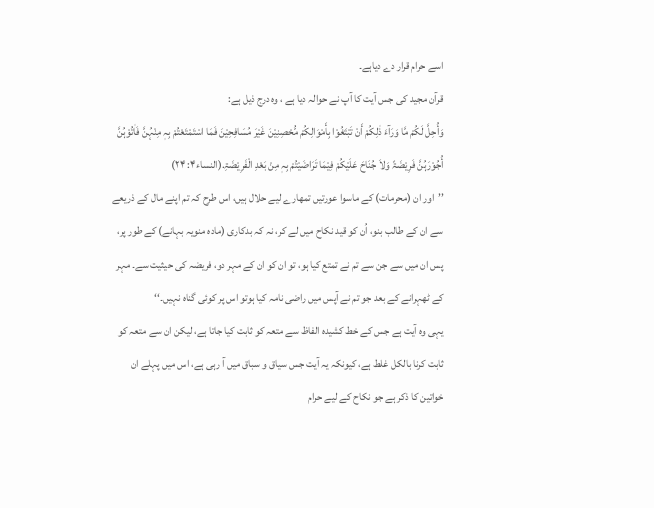اسے حرام قرار دے دیاہے۔
قرآن مجید کی جس آیت کا آپ نے حوالہ دیا ہے ، وہ درج ذیل ہے:
وَأُحِلَّ لَکُمْ مَّا وَرَآءَ ذٰلِکُمْ أَنْ تَبْتَغُوْا بِأَمْوَالِکُمْ مُّحْصِنِیْنَ غَیْرَ مُسَافِحِیْنَ فَمَا اسْتَمْتَعْتُمْ بِہٖ مِنْہُنَّ فَاٰتُوْہُنَّ أُجُوْرَہُنَّ فَرِیْضَۃً وَلاَ جُنَاحَ عَلَیْکُمْ فِیْمَا تَرَاضَیْتُمْ بِہٖ مِنْ بَعْدِ الْفَرِیْضَۃِ.(النساء۴: ۲۴)
’’اور ان (محرمات) کے ماسوا عورتیں تمھارے لیے حلال ہیں، اس طرح کہ تم اپنے مال کے ذریعے سے ان کے طالب بنو، اُن کو قید نکاح میں لے کر، نہ کہ بدکاری (مادہ منویہ بہانے) کے طور پر، پس ان میں سے جن سے تم نے تمتع کیا ہو، تو ان کو ان کے مہر دو، فریضہ کی حیثیت سے۔ مہر کے ٹھہرانے کے بعد جو تم نے آپس میں راضی نامہ کیا ہوتو اس پر کوئی گناہ نہیں۔‘‘
یہی وہ آیت ہے جس کے خط کشیدہ الفاظ سے متعہ کو ثابت کیا جاتا ہے، لیکن ان سے متعہ کو ثابت کرنا بالکل غلط ہے، کیونکہ یہ آیت جس سیاق و سباق میں آ رہی ہے، اس میں پہلے ان خواتین کا ذکر ہے جو نکاح کے لیے حرام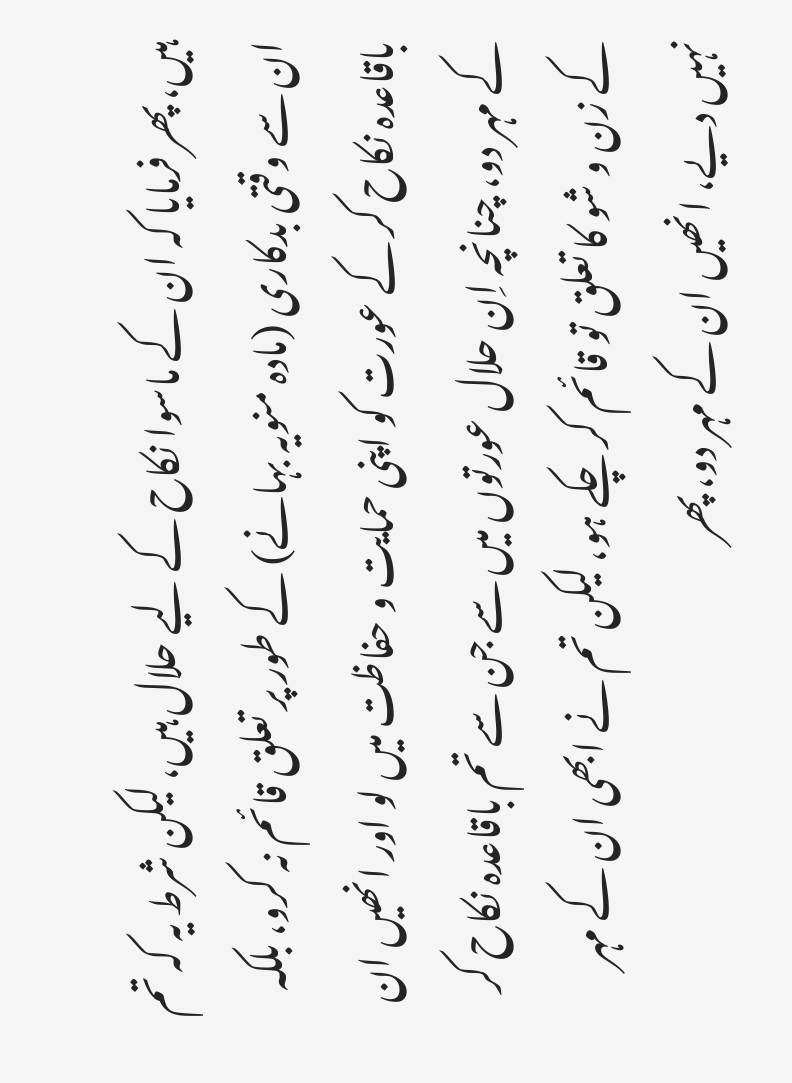ہیں، پھر فرمایا کہ ان کے ماسوا نکاح کے لیے حلال ہیں، لیکن شرط یہ کہ تم ان سے وقتی بدکاری (مادہ منویہ بہانے) کے طور پر تعلق قائم نہ کرو، بلکہ باقاعدہ نکاح کر کے عورت کو اپنی حمایت و حفاظت میں لو اور انھیں ان کے مہر دو، چنانچہ اِن حلال عورتوں میں سے جن سے تم باقاعدہ نکاح کر کے زن و شو کا تعلق تو قائم کر چکے ہو، لیکن تم نے ابھی ان کے مہر نہیں دیے، انھیں ان کے مہر دو، پھر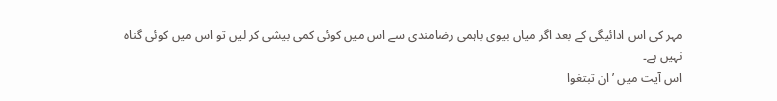مہر کی اس ادائیگی کے بعد اگر میاں بیوی باہمی رضامندی سے اس میں کوئی کمی بیشی کر لیں تو اس میں کوئی گناہ نہیں ہے۔
اس آیت میں ’ان تبتغوا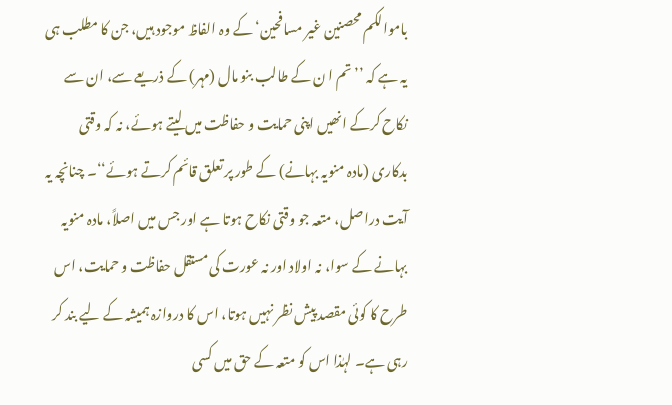باموالکم محصنین غیر مسافحین‘ کے وہ الفاظ موجود ہیں، جن کا مطلب ہی یہ ہے کہ ’’تم ا ن کے طالب بنو مال (مہر) کے ذریعے سے، ان سے نکاح کرکے انھیں اپنی حمایت و حفاظت میں لیتے ہوئے، نہ کہ وقتی بدکاری (مادہ منویہ بہانے) کے طور پر تعلق قائم کرتے ہوئے‘‘۔ چنانچہ یہ آیت دراصل، متعہ جو وقتی نکاح ہوتا ہے اور جس میں اصلاً، مادہ منویہ بہانے کے سوا، نہ اولاد اور نہ عورت کی مستقل حفاظت و حمایت، اس طرح کا کوئی مقصد پیش نظر نہیں ہوتا، اس کا دروازہ ہمیشہ کے لیے بند کر رہی ہے۔ لہٰذا اس کو متعہ کے حق میں کسی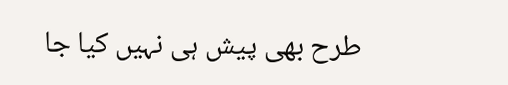طرح بھی پیش ہی نہیں کیا جا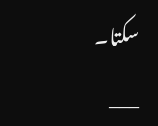سکتا۔
___